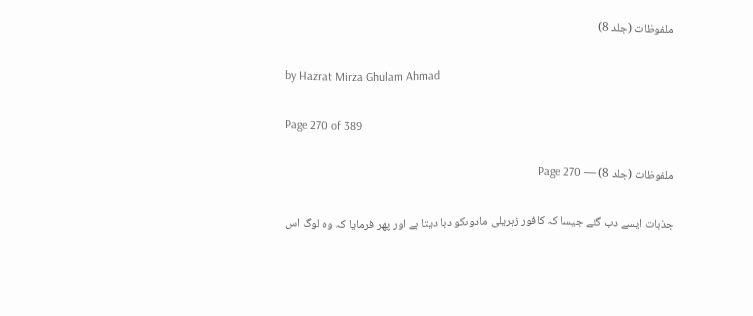ملفوظات (جلد 8)

by Hazrat Mirza Ghulam Ahmad

Page 270 of 389

ملفوظات (جلد 8) — Page 270

جذبات ایسے دب گئے جیسا کہ کافور زہریلی مادوںکو دبا دیتا ہے اور پھر فرمایا کہ وہ لوگ اس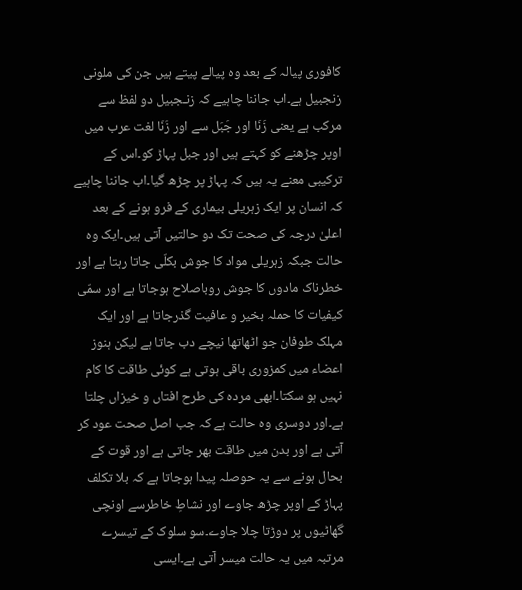کافوری پیالہ کے بعد وہ پیالے پیتے ہیں جن کی ملونی زنجبیل ہے۔اب جاننا چاہیے کہ زنـجبیل دو لفظ سے مرکب ہے یعنی زَنَا اور جَبَل سے اور زَنَا لغت عرب میں اوپر چڑھنے کو کہتے ہیں اور جبل پہاڑ کو۔اس کے ترکیبی معنے یہ ہیں کہ پہاڑ پر چڑھ گیا۔اب جاننا چاہیے کہ انسان پر ایک زہریلی بیماری کے فرو ہونے کے بعد اعلیٰ درجہ کی صحت تک دو حالتیں آتی ہیں۔ایک وہ حالت جبکہ زہریلی مواد کا جوش بکلّی جاتا رہتا ہے اور خطرناک مادوں کا جوش روباصلاح ہوجاتا ہے اور سمّی کیفیات کا حملہ بخیر و عافیت گذرجاتا ہے اور ایک مہلک طوفان جو اٹھاتھا نیچے دب جاتا ہے لیکن ہنوز اعضاء میں کمزوری باقی ہوتی ہے کوئی طاقت کا کام نہیں ہو سکتا۔ابھی مردہ کی طرح افتاں و خیزاں چلتا ہے۔اور دوسری وہ حالت ہے کہ جب اصل صحت عود کر آتی ہے اور بدن میں طاقت بھر جاتی ہے اور قوت کے بحال ہونے سے یہ حوصلہ پیدا ہوجاتا ہے کہ بلا تکلف پہاڑ کے اوپر چڑھ جاوے اور نشاطِ خاطرسے اونچی گھاٹیوں پر دوڑتا چلا جاوے۔سو سلوک کے تیسرے مرتبہ میں یہ حالت میسر آتی ہے۔ایسی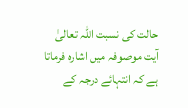حالت کی نسبت اللہ تعالیٰ آیت موصوفہ میں اشارہ فرماتا ہے کہ انتہائے درجہ کے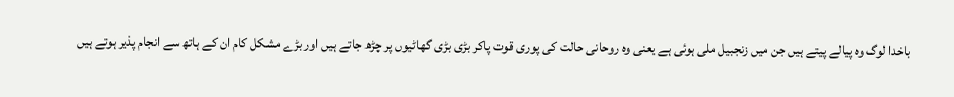باخدا لوگ وہ پیالے پیتے ہیں جن میں زنجبیل ملی ہوئی ہے یعنی وہ روحانی حالت کی پوری قوت پاکر بڑی بڑی گھاٹیوں پر چڑھ جاتے ہیں اور بڑے مشکل کام ان کے ہاتھ سے انجام پذیر ہوتے ہیں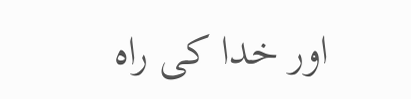اور خدا کی راہ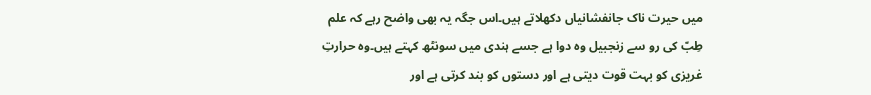میں حیرت ناک جانفشانیاں دکھلاتے ہیں۔اس جگہ یہ بھی واضح رہے کہ علم طِبّ کی رو سے زنجبیل وہ دوا ہے جسے ہندی میں سونٹھ کہتے ہیں۔وہ حرارتِ غریزی کو بہت قوت دیتی ہے اور دستوں کو بند کرتی ہے اور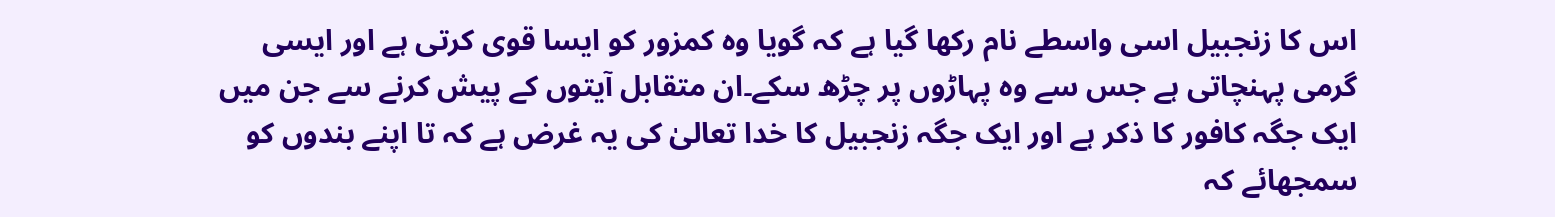اس کا زنجبیل اسی واسطے نام رکھا گیا ہے کہ گویا وہ کمزور کو ایسا قوی کرتی ہے اور ایسی گرمی پہنچاتی ہے جس سے وہ پہاڑوں پر چڑھ سکے۔ان متقابل آیتوں کے پیش کرنے سے جن میں ایک جگہ کافور کا ذکر ہے اور ایک جگہ زنجبیل کا خدا تعالیٰ کی یہ غرض ہے کہ تا اپنے بندوں کو سمجھائے کہ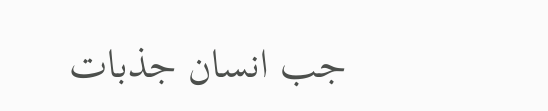جب انسان جذبات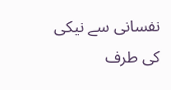نفسانی سے نیکی کی طرف